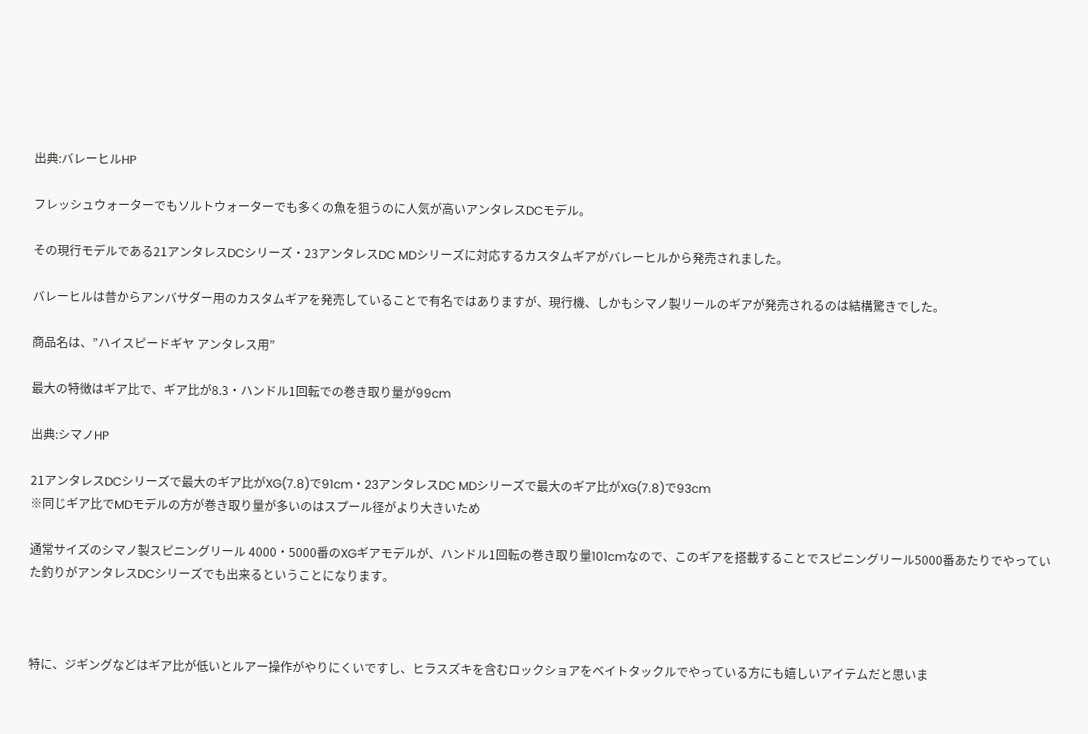出典:バレーヒルHP

フレッシュウォーターでもソルトウォーターでも多くの魚を狙うのに人気が高いアンタレスDCモデル。

その現行モデルである21アンタレスDCシリーズ・23アンタレスDC MDシリーズに対応するカスタムギアがバレーヒルから発売されました。

バレーヒルは昔からアンバサダー用のカスタムギアを発売していることで有名ではありますが、現行機、しかもシマノ製リールのギアが発売されるのは結構驚きでした。

商品名は、”ハイスピードギヤ アンタレス用”

最大の特徴はギア比で、ギア比が8.3・ハンドル1回転での巻き取り量が99cm

出典:シマノHP

21アンタレスDCシリーズで最大のギア比がXG(7.8)で91cm・23アンタレスDC MDシリーズで最大のギア比がXG(7.8)で93cm
※同じギア比でMDモデルの方が巻き取り量が多いのはスプール径がより大きいため

通常サイズのシマノ製スピニングリール 4000・5000番のXGギアモデルが、ハンドル1回転の巻き取り量101cmなので、このギアを搭載することでスピニングリール5000番あたりでやっていた釣りがアンタレスDCシリーズでも出来るということになります。



特に、ジギングなどはギア比が低いとルアー操作がやりにくいですし、ヒラスズキを含むロックショアをベイトタックルでやっている方にも嬉しいアイテムだと思いま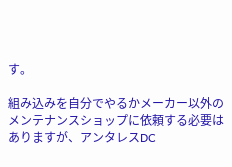す。

組み込みを自分でやるかメーカー以外のメンテナンスショップに依頼する必要はありますが、アンタレスDC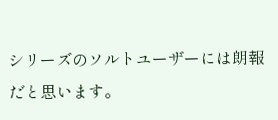シリーズのソルトユーザーには朗報だと思います。